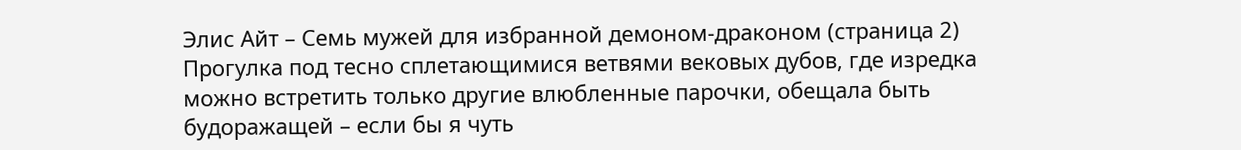Элис Айт – Семь мужей для избранной демоном-драконом (страница 2)
Прогулка под тесно сплетающимися ветвями вековых дубов, где изредка можно встретить только другие влюбленные парочки, обещала быть будоражащей – если бы я чуть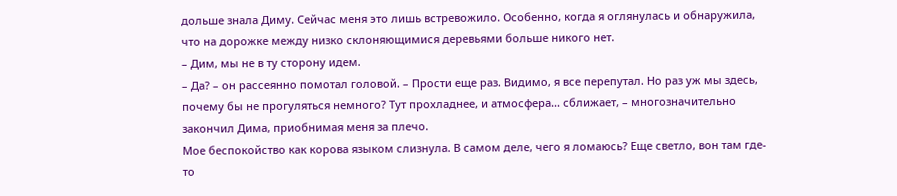дольше знала Диму. Сейчас меня это лишь встревожило. Особенно, когда я оглянулась и обнаружила, что на дорожке между низко склоняющимися деревьями больше никого нет.
– Дим, мы не в ту сторону идем.
– Да? – он рассеянно помотал головой. – Прости еще раз. Видимо, я все перепутал. Но раз уж мы здесь, почему бы не прогуляться немного? Тут прохладнее, и атмосфера… сближает, – многозначительно закончил Дима, приобнимая меня за плечо.
Мое беспокойство как корова языком слизнула. В самом деле, чего я ломаюсь? Еще светло, вон там где-то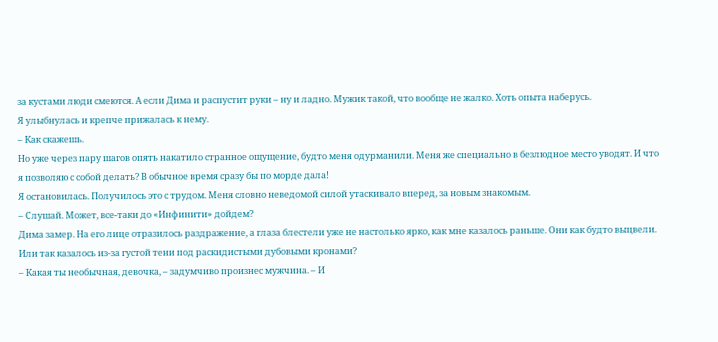за кустами люди смеются. А если Дима и распустит руки – ну и ладно. Мужик такой, что вообще не жалко. Хоть опыта наберусь.
Я улыбнулась и крепче прижалась к нему.
– Как скажешь.
Но уже через пару шагов опять накатило странное ощущение, будто меня одурманили. Меня же специально в безлюдное место уводят. И что я позволяю с собой делать? В обычное время сразу бы по морде дала!
Я остановилась. Получилось это с трудом. Меня словно неведомой силой утаскивало вперед, за новым знакомым.
– Слушай. Может, все-таки до «Инфинити» дойдем?
Дима замер. На его лице отразилось раздражение, а глаза блестели уже не настолько ярко, как мне казалось раньше. Они как будто выцвели. Или так казалось из-за густой тени под раскидистыми дубовыми кронами?
– Какая ты необычная, девочка, – задумчиво произнес мужчина. – И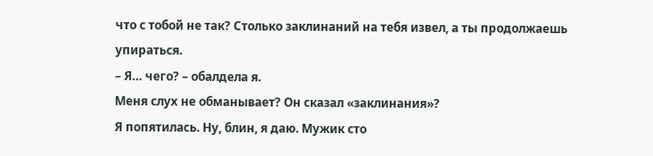что с тобой не так? Столько заклинаний на тебя извел, а ты продолжаешь упираться.
– Я… чего? – обалдела я.
Меня слух не обманывает? Он сказал «заклинания»?
Я попятилась. Ну, блин, я даю. Мужик сто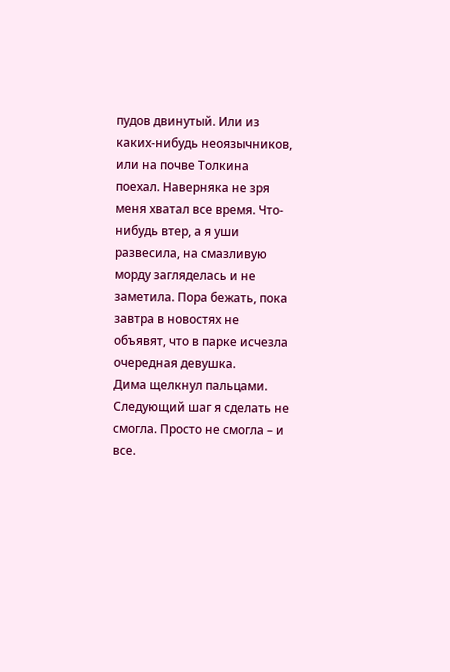пудов двинутый. Или из каких-нибудь неоязычников, или на почве Толкина поехал. Наверняка не зря меня хватал все время. Что-нибудь втер, а я уши развесила, на смазливую морду загляделась и не заметила. Пора бежать, пока завтра в новостях не объявят, что в парке исчезла очередная девушка.
Дима щелкнул пальцами. Следующий шаг я сделать не смогла. Просто не смогла – и все.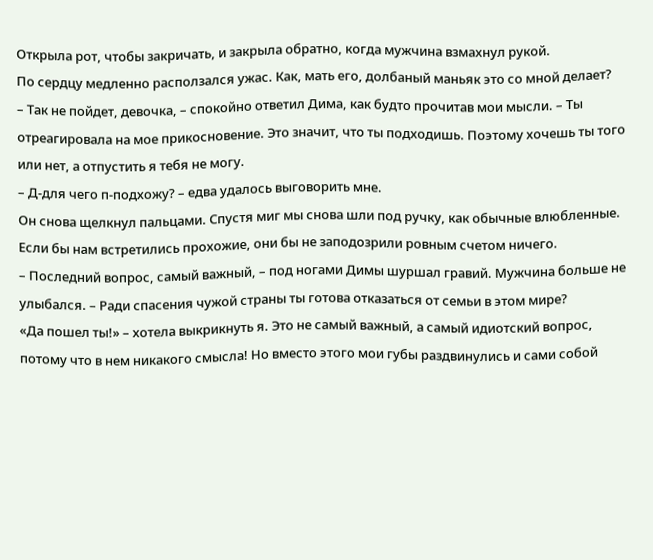Открыла рот, чтобы закричать, и закрыла обратно, когда мужчина взмахнул рукой.
По сердцу медленно расползался ужас. Как, мать его, долбаный маньяк это со мной делает?
– Так не пойдет, девочка, – спокойно ответил Дима, как будто прочитав мои мысли. – Ты отреагировала на мое прикосновение. Это значит, что ты подходишь. Поэтому хочешь ты того или нет, а отпустить я тебя не могу.
– Д-для чего п-подхожу? – едва удалось выговорить мне.
Он снова щелкнул пальцами. Спустя миг мы снова шли под ручку, как обычные влюбленные. Если бы нам встретились прохожие, они бы не заподозрили ровным счетом ничего.
– Последний вопрос, самый важный, – под ногами Димы шуршал гравий. Мужчина больше не улыбался. – Ради спасения чужой страны ты готова отказаться от семьи в этом мире?
«Да пошел ты!» – хотела выкрикнуть я. Это не самый важный, а самый идиотский вопрос, потому что в нем никакого смысла! Но вместо этого мои губы раздвинулись и сами собой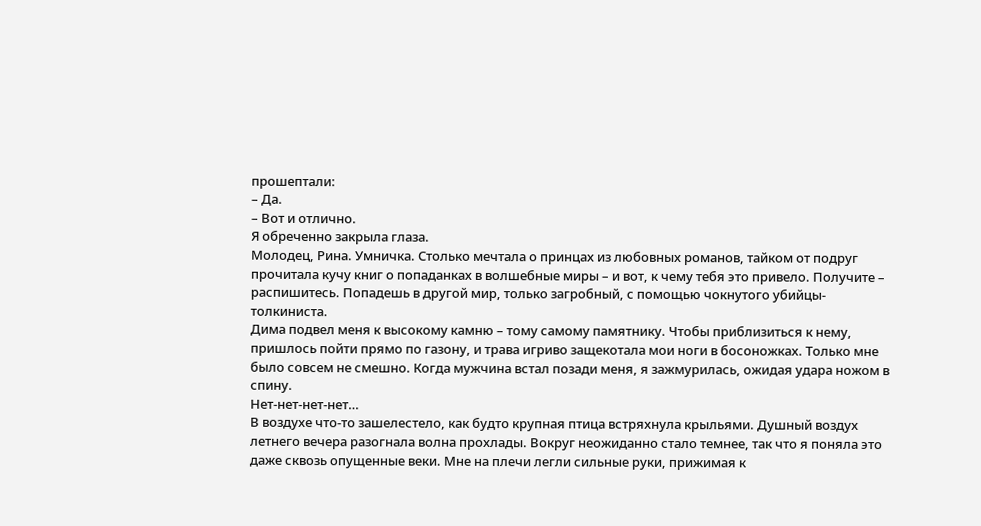прошептали:
– Да.
– Вот и отлично.
Я обреченно закрыла глаза.
Молодец, Рина. Умничка. Столько мечтала о принцах из любовных романов, тайком от подруг прочитала кучу книг о попаданках в волшебные миры – и вот, к чему тебя это привело. Получите – распишитесь. Попадешь в другой мир, только загробный, с помощью чокнутого убийцы-толкиниста.
Дима подвел меня к высокому камню – тому самому памятнику. Чтобы приблизиться к нему, пришлось пойти прямо по газону, и трава игриво защекотала мои ноги в босоножках. Только мне было совсем не смешно. Когда мужчина встал позади меня, я зажмурилась, ожидая удара ножом в спину.
Нет-нет-нет-нет…
В воздухе что-то зашелестело, как будто крупная птица встряхнула крыльями. Душный воздух летнего вечера разогнала волна прохлады. Вокруг неожиданно стало темнее, так что я поняла это даже сквозь опущенные веки. Мне на плечи легли сильные руки, прижимая к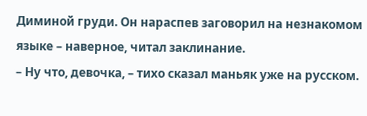Диминой груди. Он нараспев заговорил на незнакомом языке – наверное, читал заклинание.
– Ну что, девочка, – тихо сказал маньяк уже на русском.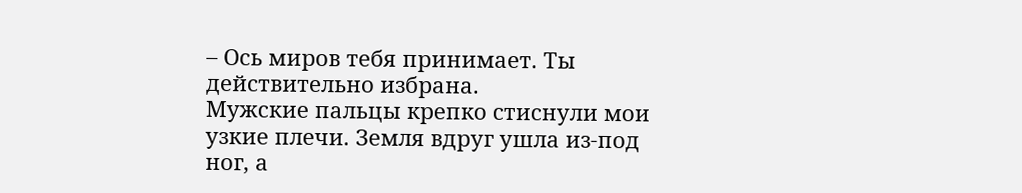– Ось миров тебя принимает. Ты действительно избрана.
Мужские пальцы крепко стиснули мои узкие плечи. Земля вдруг ушла из-под ног, а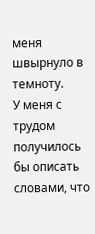меня швырнуло в темноту.
У меня с трудом получилось бы описать словами, что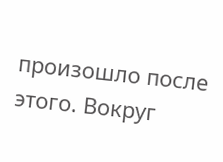произошло после этого. Вокруг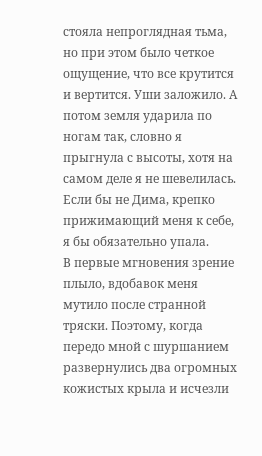стояла непроглядная тьма, но при этом было четкое ощущение, что все крутится и вертится. Уши заложило. А потом земля ударила по ногам так, словно я прыгнула с высоты, хотя на самом деле я не шевелилась. Если бы не Дима, крепко прижимающий меня к себе, я бы обязательно упала.
В первые мгновения зрение плыло, вдобавок меня мутило после странной тряски. Поэтому, когда передо мной с шуршанием развернулись два огромных кожистых крыла и исчезли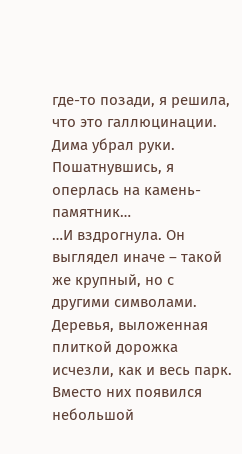где-то позади, я решила, что это галлюцинации. Дима убрал руки. Пошатнувшись, я оперлась на камень-памятник…
…И вздрогнула. Он выглядел иначе – такой же крупный, но с другими символами. Деревья, выложенная плиткой дорожка исчезли, как и весь парк. Вместо них появился небольшой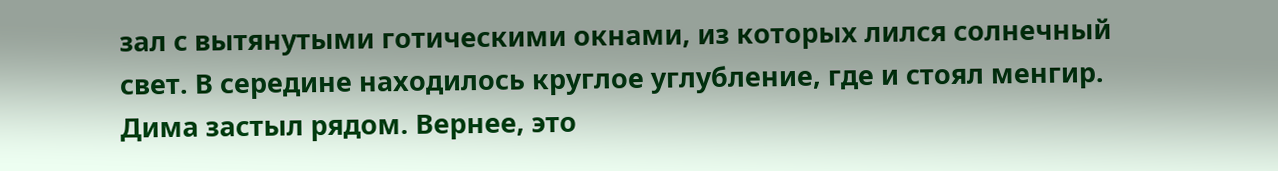зал с вытянутыми готическими окнами, из которых лился солнечный свет. В середине находилось круглое углубление, где и стоял менгир.
Дима застыл рядом. Вернее, это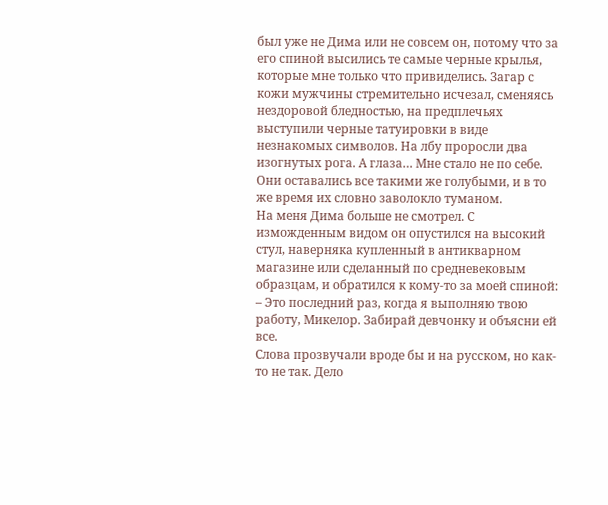был уже не Дима или не совсем он, потому что за его спиной высились те самые черные крылья, которые мне только что привиделись. Загар с кожи мужчины стремительно исчезал, сменяясь нездоровой бледностью, на предплечьях выступили черные татуировки в виде незнакомых символов. На лбу проросли два изогнутых рога. А глаза… Мне стало не по себе. Они оставались все такими же голубыми, и в то же время их словно заволокло туманом.
На меня Дима больше не смотрел. С изможденным видом он опустился на высокий стул, наверняка купленный в антикварном магазине или сделанный по средневековым образцам, и обратился к кому-то за моей спиной:
– Это последний раз, когда я выполняю твою работу, Микелор. Забирай девчонку и объясни ей все.
Слова прозвучали вроде бы и на русском, но как-то не так. Дело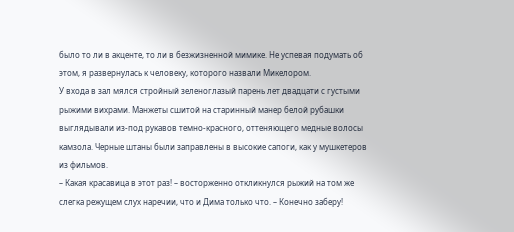было то ли в акценте, то ли в безжизненной мимике. Не успевая подумать об этом, я развернулась к человеку, которого назвали Микелором.
У входа в зал мялся стройный зеленоглазый парень лет двадцати с густыми рыжими вихрами. Манжеты сшитой на старинный манер белой рубашки выглядывали из-под рукавов темно-красного, оттеняющего медные волосы камзола. Черные штаны были заправлены в высокие сапоги, как у мушкетеров из фильмов.
– Какая красавица в этот раз! – восторженно откликнулся рыжий на том же слегка режущем слух наречии, что и Дима только что. – Конечно заберу!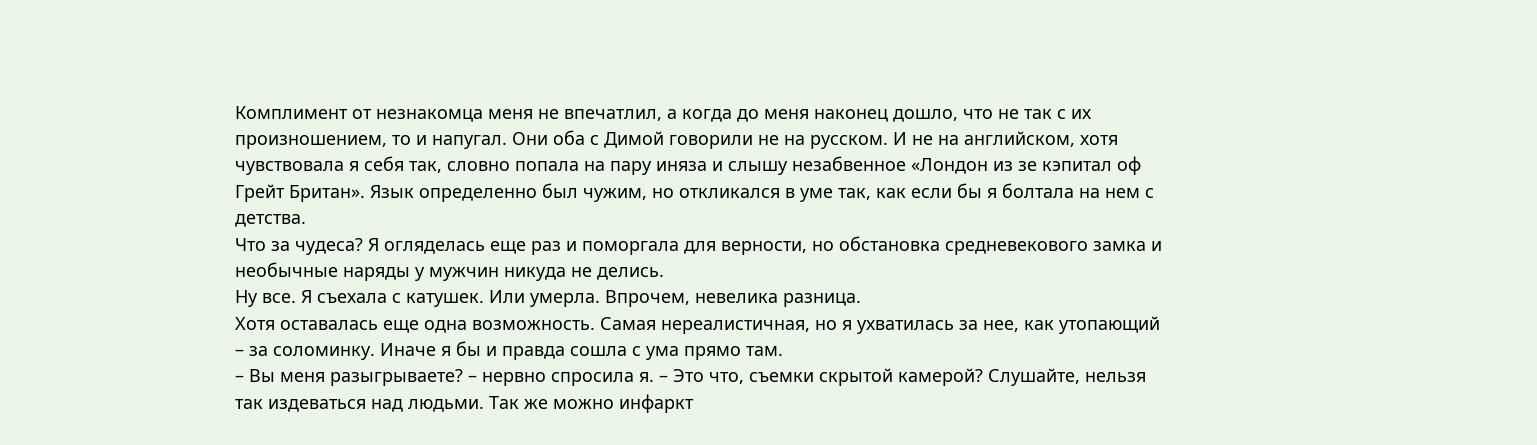Комплимент от незнакомца меня не впечатлил, а когда до меня наконец дошло, что не так с их произношением, то и напугал. Они оба с Димой говорили не на русском. И не на английском, хотя чувствовала я себя так, словно попала на пару иняза и слышу незабвенное «Лондон из зе кэпитал оф Грейт Британ». Язык определенно был чужим, но откликался в уме так, как если бы я болтала на нем с детства.
Что за чудеса? Я огляделась еще раз и поморгала для верности, но обстановка средневекового замка и необычные наряды у мужчин никуда не делись.
Ну все. Я съехала с катушек. Или умерла. Впрочем, невелика разница.
Хотя оставалась еще одна возможность. Самая нереалистичная, но я ухватилась за нее, как утопающий – за соломинку. Иначе я бы и правда сошла с ума прямо там.
– Вы меня разыгрываете? – нервно спросила я. – Это что, съемки скрытой камерой? Слушайте, нельзя так издеваться над людьми. Так же можно инфаркт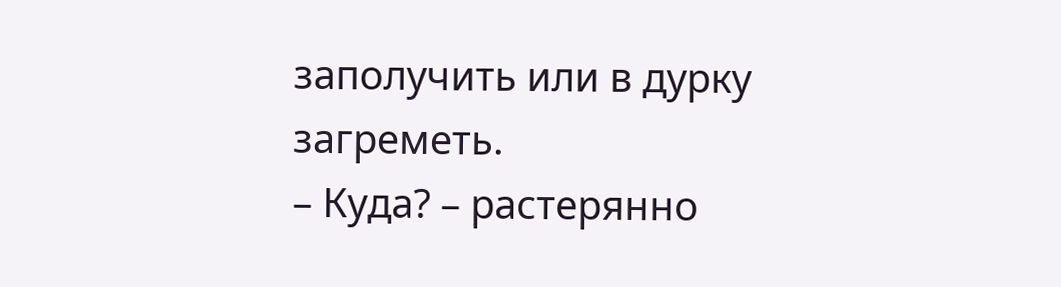заполучить или в дурку загреметь.
– Куда? – растерянно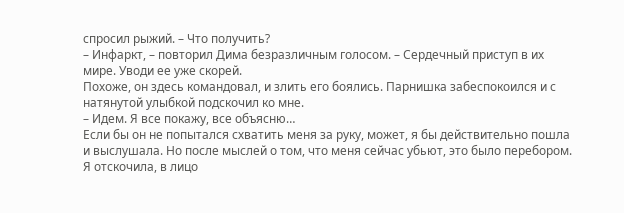спросил рыжий. – Что получить?
– Инфаркт, – повторил Дима безразличным голосом. – Сердечный приступ в их мире. Уводи ее уже скорей.
Похоже, он здесь командовал, и злить его боялись. Парнишка забеспокоился и с натянутой улыбкой подскочил ко мне.
– Идем. Я все покажу, все объясню…
Если бы он не попытался схватить меня за руку, может, я бы действительно пошла и выслушала. Но после мыслей о том, что меня сейчас убьют, это было перебором. Я отскочила, в лицо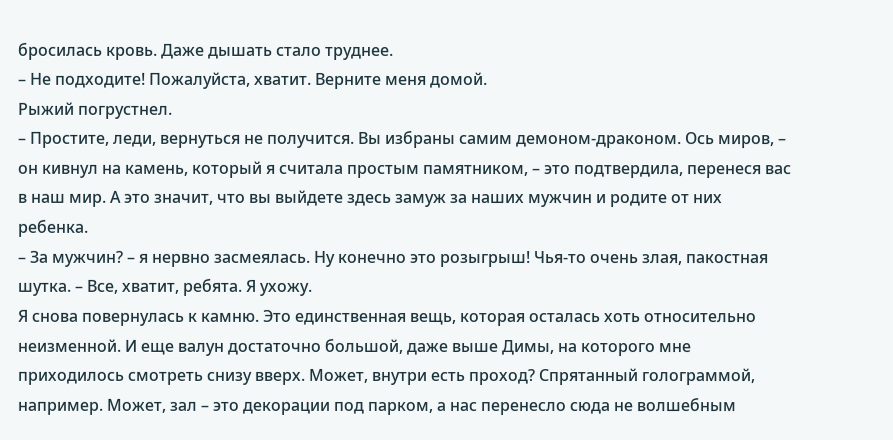бросилась кровь. Даже дышать стало труднее.
– Не подходите! Пожалуйста, хватит. Верните меня домой.
Рыжий погрустнел.
– Простите, леди, вернуться не получится. Вы избраны самим демоном-драконом. Ось миров, – он кивнул на камень, который я считала простым памятником, – это подтвердила, перенеся вас в наш мир. А это значит, что вы выйдете здесь замуж за наших мужчин и родите от них ребенка.
– За мужчин? – я нервно засмеялась. Ну конечно это розыгрыш! Чья-то очень злая, пакостная шутка. – Все, хватит, ребята. Я ухожу.
Я снова повернулась к камню. Это единственная вещь, которая осталась хоть относительно неизменной. И еще валун достаточно большой, даже выше Димы, на которого мне приходилось смотреть снизу вверх. Может, внутри есть проход? Спрятанный голограммой, например. Может, зал – это декорации под парком, а нас перенесло сюда не волшебным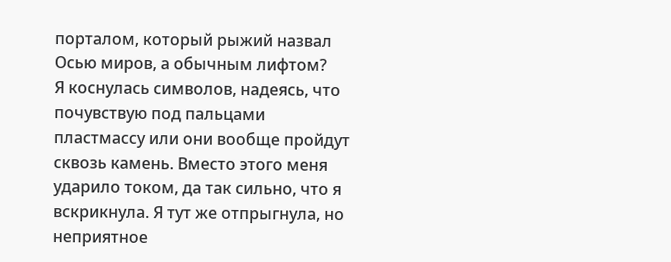порталом, который рыжий назвал Осью миров, а обычным лифтом?
Я коснулась символов, надеясь, что почувствую под пальцами пластмассу или они вообще пройдут сквозь камень. Вместо этого меня ударило током, да так сильно, что я вскрикнула. Я тут же отпрыгнула, но неприятное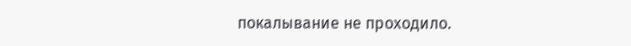покалывание не проходило.